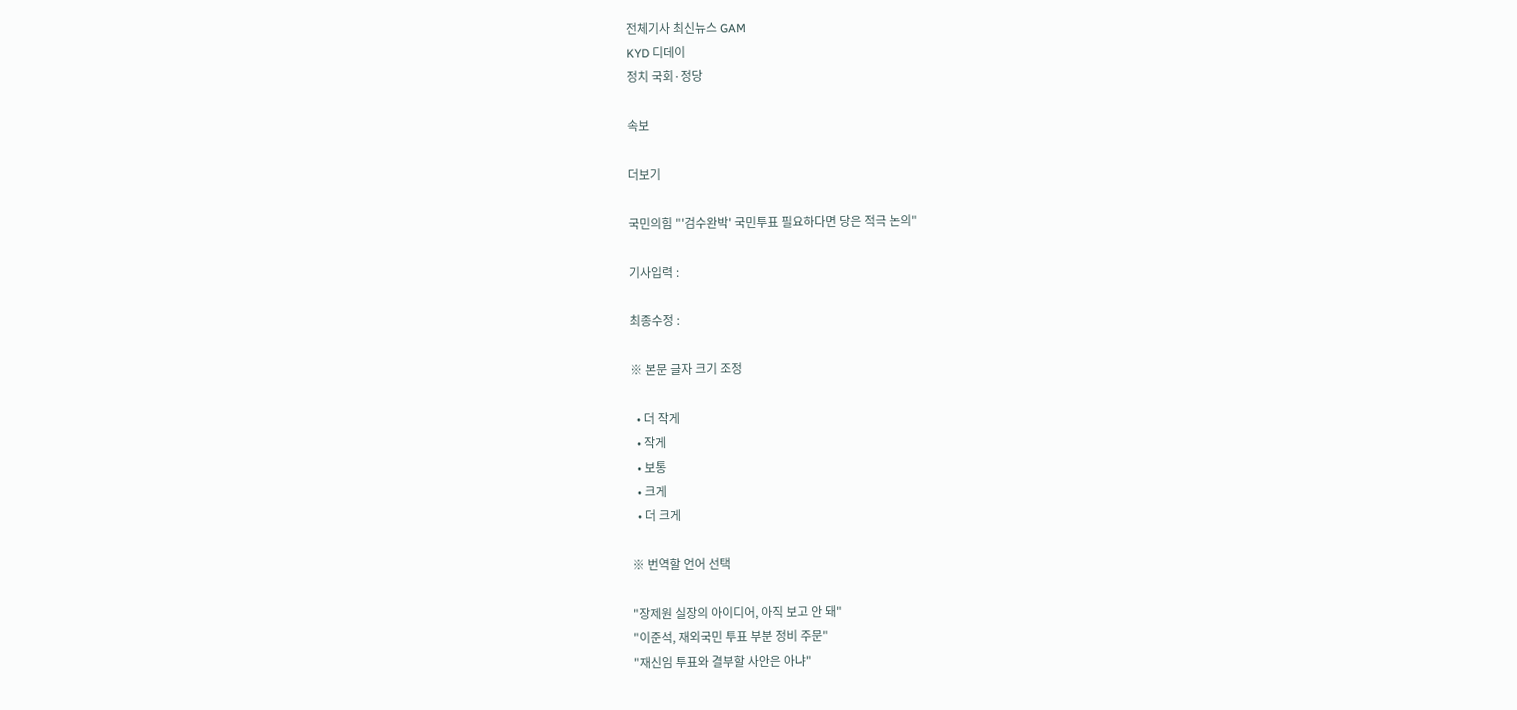전체기사 최신뉴스 GAM
KYD 디데이
정치 국회·정당

속보

더보기

국민의힘 "'검수완박' 국민투표 필요하다면 당은 적극 논의"

기사입력 :

최종수정 :

※ 본문 글자 크기 조정

  • 더 작게
  • 작게
  • 보통
  • 크게
  • 더 크게

※ 번역할 언어 선택

"장제원 실장의 아이디어, 아직 보고 안 돼"
"이준석, 재외국민 투표 부분 정비 주문"
"재신임 투표와 결부할 사안은 아냐"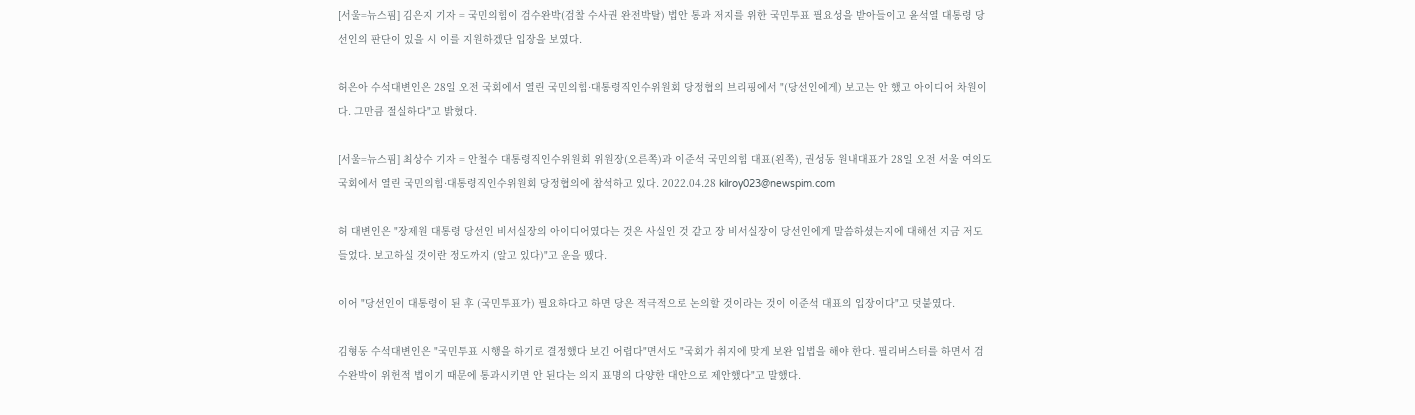[서울=뉴스핌] 김은지 기자 = 국민의힘이 검수완박(검찰 수사권 완전박탈) 법안 통과 저지를 위한 국민투표 필요성을 받아들이고 윤석열 대통령 당선인의 판단이 있을 시 이를 지원하겠단 입장을 보였다.

허은아 수석대변인은 28일 오전 국회에서 열린 국민의힘·대통령직인수위원회 당정협의 브리핑에서 "(당선인에게) 보고는 안 했고 아이디어 차원이다. 그만큼 절실하다"고 밝혔다.

[서울=뉴스핌] 최상수 기자 = 안철수 대통령직인수위원회 위원장(오른쪽)과 이준석 국민의힘 대표(왼쪽), 권성동 원내대표가 28일 오전 서울 여의도 국회에서 열린 국민의힘·대통령직인수위원회 당정협의에 참석하고 있다. 2022.04.28 kilroy023@newspim.com

허 대변인은 "장제원 대통령 당선인 비서실장의 아이디어였다는 것은 사실인 것 같고 장 비서실장이 당선인에게 말씀하셨는지에 대해선 지금 저도 들었다. 보고하실 것이란 정도까지 (알고 있다)"고 운을 뗐다.

이어 "당선인이 대통령이 된 후 (국민투표가) 필요하다고 하면 당은 적극적으로 논의할 것이라는 것이 이준석 대표의 입장이다"고 덧붙였다.

김형동 수석대변인은 "국민투표 시행을 하기로 결정했다 보긴 어렵다"면서도 "국회가 취지에 맞게 보완 입법을 해야 한다. 필리버스터를 하면서 검수완박이 위헌적 법이기 때문에 통과시키면 안 된다는 의지 표명의 다양한 대안으로 제안했다"고 말했다.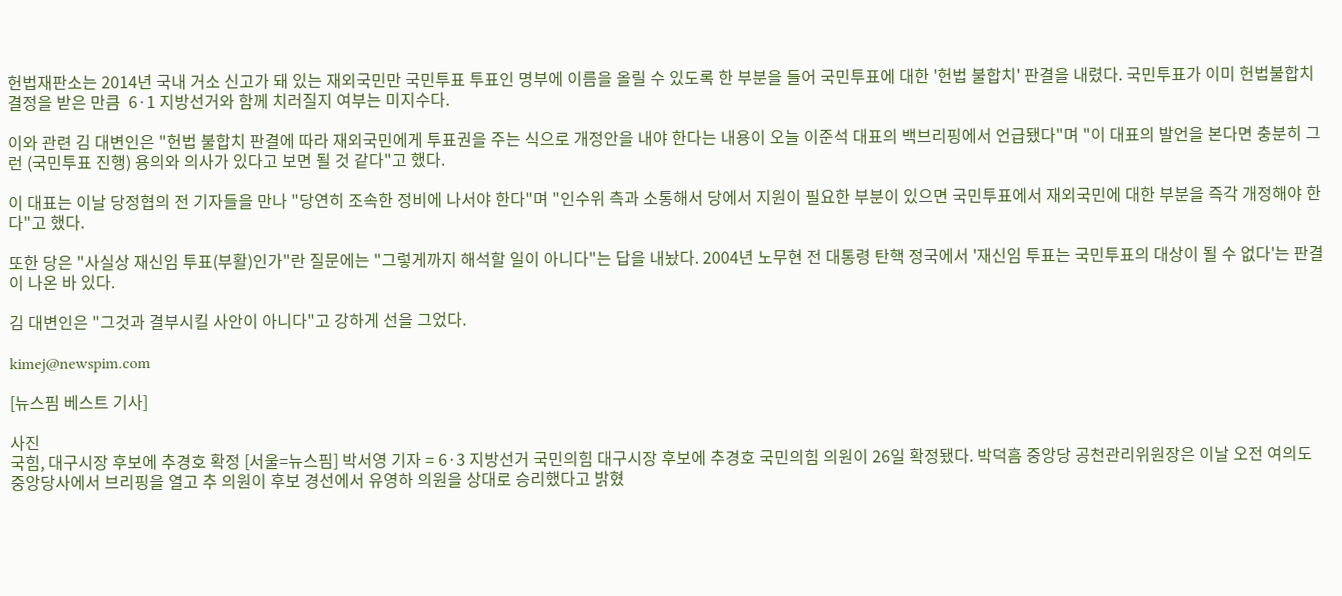헌법재판소는 2014년 국내 거소 신고가 돼 있는 재외국민만 국민투표 투표인 명부에 이름을 올릴 수 있도록 한 부분을 들어 국민투표에 대한 '헌법 불합치' 판결을 내렸다. 국민투표가 이미 헌법불합치 결정을 받은 만큼  6·1 지방선거와 함께 치러질지 여부는 미지수다.

이와 관련 김 대변인은 "헌법 불합치 판결에 따라 재외국민에게 투표권을 주는 식으로 개정안을 내야 한다는 내용이 오늘 이준석 대표의 백브리핑에서 언급됐다"며 "이 대표의 발언을 본다면 충분히 그런 (국민투표 진행) 용의와 의사가 있다고 보면 될 것 같다"고 했다.

이 대표는 이날 당정협의 전 기자들을 만나 "당연히 조속한 정비에 나서야 한다"며 "인수위 측과 소통해서 당에서 지원이 필요한 부분이 있으면 국민투표에서 재외국민에 대한 부분을 즉각 개정해야 한다"고 했다.

또한 당은 "사실상 재신임 투표(부활)인가"란 질문에는 "그렇게까지 해석할 일이 아니다"는 답을 내놨다. 2004년 노무현 전 대통령 탄핵 정국에서 '재신임 투표는 국민투표의 대상이 될 수 없다'는 판결이 나온 바 있다.

김 대변인은 "그것과 결부시킬 사안이 아니다"고 강하게 선을 그었다.

kimej@newspim.com

[뉴스핌 베스트 기사]

사진
국힘, 대구시장 후보에 추경호 확정 [서울=뉴스핌] 박서영 기자 = 6·3 지방선거 국민의힘 대구시장 후보에 추경호 국민의힘 의원이 26일 확정됐다. 박덕흠 중앙당 공천관리위원장은 이날 오전 여의도 중앙당사에서 브리핑을 열고 추 의원이 후보 경선에서 유영하 의원을 상대로 승리했다고 밝혔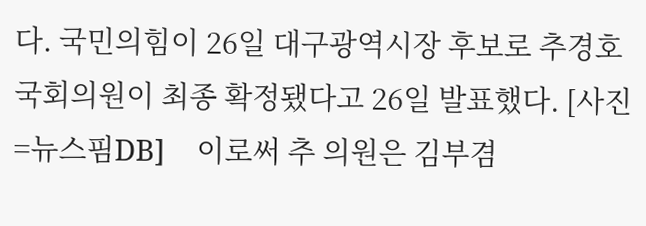다. 국민의힘이 26일 대구광역시장 후보로 추경호 국회의원이 최종 확정됐다고 26일 발표했다. [사진=뉴스핌DB]    이로써 추 의원은 김부겸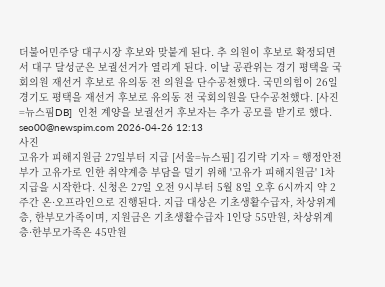더불어민주당 대구시장 후보와 맞붙게 된다. 추 의원이 후보로 확정되면서 대구 달성군은 보궐선거가 열리게 된다. 이날 공관위는 경기 평택을 국회의원 재선거 후보로 유의동 전 의원을 단수공천했다. 국민의힘이 26일 경기도 평택을 재선거 후보로 유의동 전 국회의원을 단수공천했다. [사진=뉴스핌DB]  인천 계양을 보궐선거 후보자는 추가 공모를 받기로 했다. seo00@newspim.com 2026-04-26 12:13
사진
고유가 피해지원금 27일부터 지급 [서울=뉴스핌] 김기락 기자 = 행정안전부가 고유가로 인한 취약계층 부담을 덜기 위해 '고유가 피해지원금' 1차 지급을 시작한다. 신청은 27일 오전 9시부터 5월 8일 오후 6시까지 약 2주간 온·오프라인으로 진행된다. 지급 대상은 기초생활수급자, 차상위계층, 한부모가족이며, 지원금은 기초생활수급자 1인당 55만원, 차상위계층·한부모가족은 45만원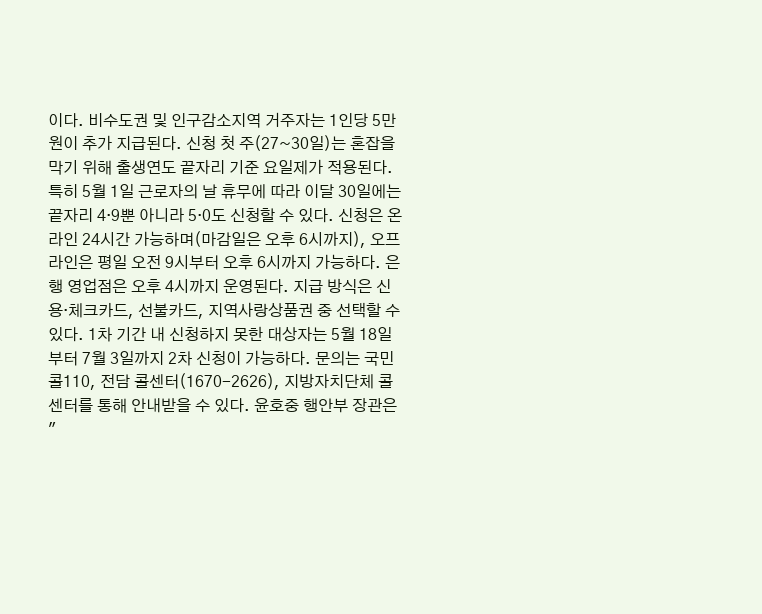이다. 비수도권 및 인구감소지역 거주자는 1인당 5만원이 추가 지급된다. 신청 첫 주(27~30일)는 혼잡을 막기 위해 출생연도 끝자리 기준 요일제가 적용된다. 특히 5월 1일 근로자의 날 휴무에 따라 이달 30일에는 끝자리 4·9뿐 아니라 5·0도 신청할 수 있다. 신청은 온라인 24시간 가능하며(마감일은 오후 6시까지), 오프라인은 평일 오전 9시부터 오후 6시까지 가능하다. 은행 영업점은 오후 4시까지 운영된다. 지급 방식은 신용·체크카드, 선불카드, 지역사랑상품권 중 선택할 수 있다. 1차 기간 내 신청하지 못한 대상자는 5월 18일부터 7월 3일까지 2차 신청이 가능하다. 문의는 국민콜110, 전담 콜센터(1670-2626), 지방자치단체 콜센터를 통해 안내받을 수 있다. 윤호중 행안부 장관은 "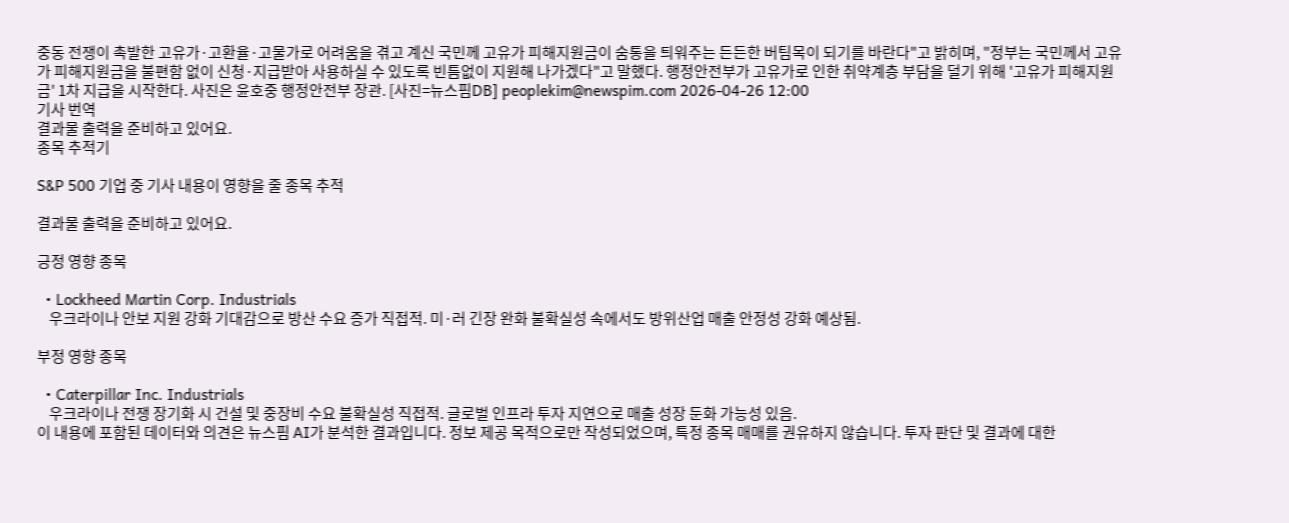중동 전쟁이 촉발한 고유가·고환율·고물가로 어려움을 겪고 계신 국민께 고유가 피해지원금이 숨통을 틔워주는 든든한 버팀목이 되기를 바란다"고 밝히며, "정부는 국민께서 고유가 피해지원금을 불편함 없이 신청·지급받아 사용하실 수 있도록 빈틈없이 지원해 나가겠다"고 말했다. 행정안전부가 고유가로 인한 취약계층 부담을 덜기 위해 '고유가 피해지원금' 1차 지급을 시작한다. 사진은 윤호중 행정안전부 장관. [사진=뉴스핌DB] peoplekim@newspim.com 2026-04-26 12:00
기사 번역
결과물 출력을 준비하고 있어요.
종목 추적기

S&P 500 기업 중 기사 내용이 영향을 줄 종목 추적

결과물 출력을 준비하고 있어요.

긍정 영향 종목

  • Lockheed Martin Corp. Industrials
    우크라이나 안보 지원 강화 기대감으로 방산 수요 증가 직접적. 미·러 긴장 완화 불확실성 속에서도 방위산업 매출 안정성 강화 예상됨.

부정 영향 종목

  • Caterpillar Inc. Industrials
    우크라이나 전쟁 장기화 시 건설 및 중장비 수요 불확실성 직접적. 글로벌 인프라 투자 지연으로 매출 성장 둔화 가능성 있음.
이 내용에 포함된 데이터와 의견은 뉴스핌 AI가 분석한 결과입니다. 정보 제공 목적으로만 작성되었으며, 특정 종목 매매를 권유하지 않습니다. 투자 판단 및 결과에 대한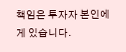책임은 투자자 본인에게 있습니다.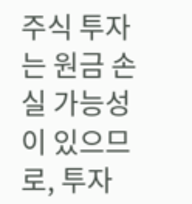주식 투자는 원금 손실 가능성이 있으므로, 투자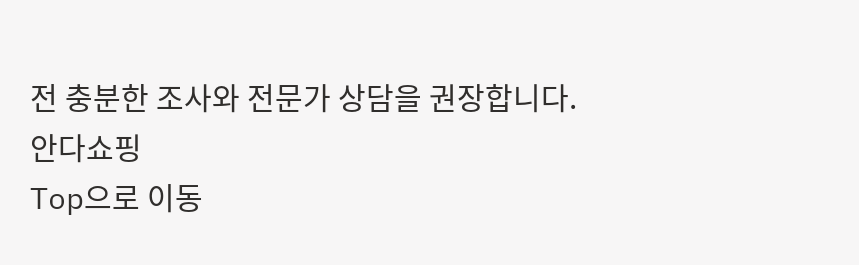전 충분한 조사와 전문가 상담을 권장합니다.
안다쇼핑
Top으로 이동